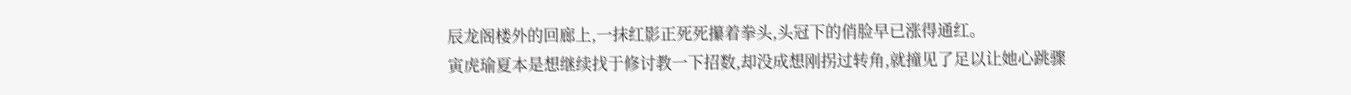辰龙阁楼外的回廊上,一抹红影正死死攥着拳头,头冠下的俏脸早已涨得通红。
寅虎瑜夏本是想继续找于修讨教一下招数,却没成想刚拐过转角,就撞见了足以让她心跳骤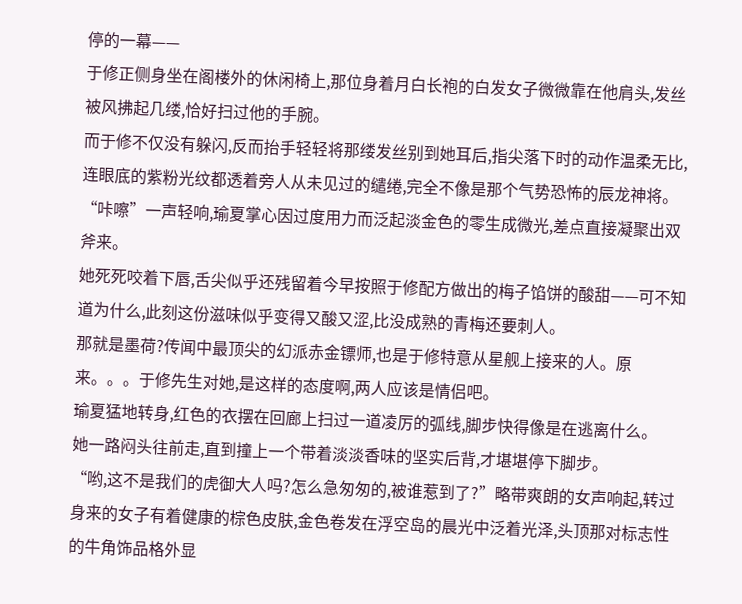停的一幕——
于修正侧身坐在阁楼外的休闲椅上,那位身着月白长袍的白发女子微微靠在他肩头,发丝被风拂起几缕,恰好扫过他的手腕。
而于修不仅没有躲闪,反而抬手轻轻将那缕发丝别到她耳后,指尖落下时的动作温柔无比,连眼底的紫粉光纹都透着旁人从未见过的缱绻,完全不像是那个气势恐怖的辰龙神将。
“咔嚓”一声轻响,瑜夏掌心因过度用力而泛起淡金色的零生成微光,差点直接凝聚出双斧来。
她死死咬着下唇,舌尖似乎还残留着今早按照于修配方做出的梅子馅饼的酸甜——可不知道为什么,此刻这份滋味似乎变得又酸又涩,比没成熟的青梅还要刺人。
那就是墨荷?传闻中最顶尖的幻派赤金镖师,也是于修特意从星舰上接来的人。原来。。。于修先生对她,是这样的态度啊,两人应该是情侣吧。
瑜夏猛地转身,红色的衣摆在回廊上扫过一道凌厉的弧线,脚步快得像是在逃离什么。
她一路闷头往前走,直到撞上一个带着淡淡香味的坚实后背,才堪堪停下脚步。
“哟,这不是我们的虎御大人吗?怎么急匆匆的,被谁惹到了?”略带爽朗的女声响起,转过身来的女子有着健康的棕色皮肤,金色卷发在浮空岛的晨光中泛着光泽,头顶那对标志性的牛角饰品格外显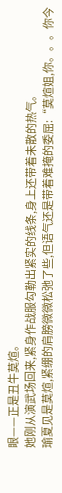眼——正是丑牛莫煊。
她刚从演武场回来,紧身作战服勾勒出紧实的线条,身上还带着未散的热气。
瑜夏见是莫煊,紧绷的肩膀微微松弛了些,但语气还是带着难掩的委屈:“莫煊姐,你。。。你今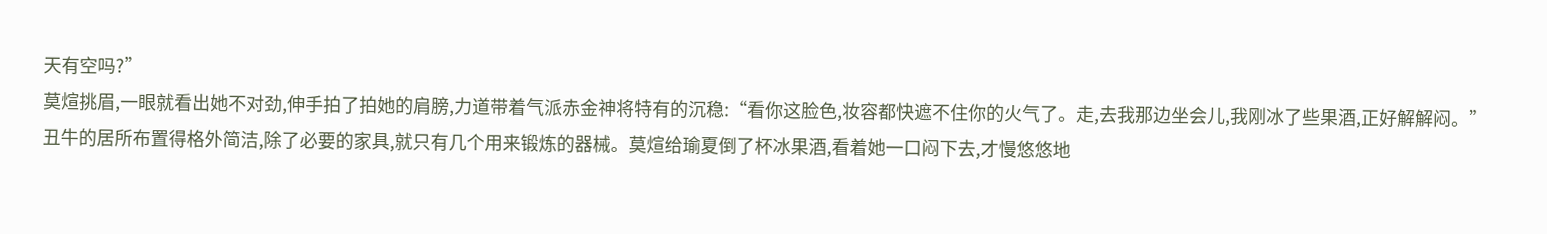天有空吗?”
莫煊挑眉,一眼就看出她不对劲,伸手拍了拍她的肩膀,力道带着气派赤金神将特有的沉稳:“看你这脸色,妆容都快遮不住你的火气了。走,去我那边坐会儿,我刚冰了些果酒,正好解解闷。”
丑牛的居所布置得格外简洁,除了必要的家具,就只有几个用来锻炼的器械。莫煊给瑜夏倒了杯冰果酒,看着她一口闷下去,才慢悠悠地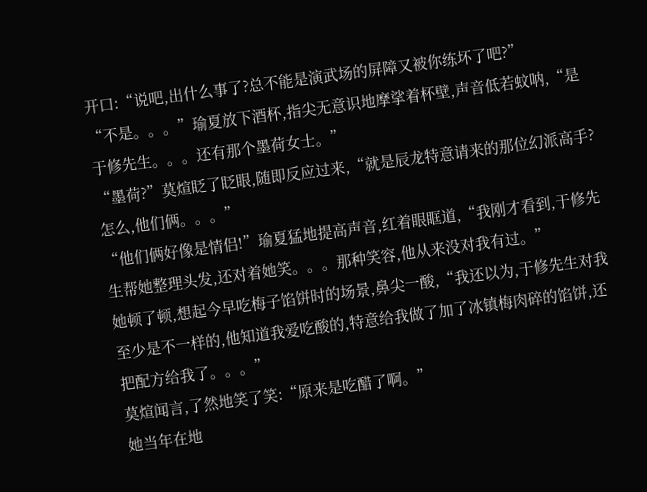开口:“说吧,出什么事了?总不能是演武场的屏障又被你练坏了吧?”
“不是。。。”瑜夏放下酒杯,指尖无意识地摩挲着杯壁,声音低若蚊呐,“是于修先生。。。还有那个墨荷女士。”
“墨荷?”莫煊眨了眨眼,随即反应过来,“就是辰龙特意请来的那位幻派高手?怎么,他们俩。。。”
“他们俩好像是情侣!”瑜夏猛地提高声音,红着眼眶道,“我刚才看到,于修先生帮她整理头发,还对着她笑。。。那种笑容,他从来没对我有过。”
她顿了顿,想起今早吃梅子馅饼时的场景,鼻尖一酸,“我还以为,于修先生对我至少是不一样的,他知道我爱吃酸的,特意给我做了加了冰镇梅肉碎的馅饼,还把配方给我了。。。”
莫煊闻言,了然地笑了笑:“原来是吃醋了啊。”
她当年在地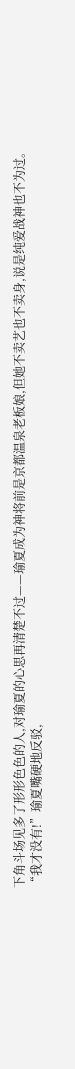下角斗场见多了形形色色的人,对瑜夏的心思再清楚不过——瑜夏成为神将前是京都温泉老板娘,但她不卖艺也不卖身,说是纯爱战神也不为过。
“我才没有!”瑜夏嘴硬地反驳,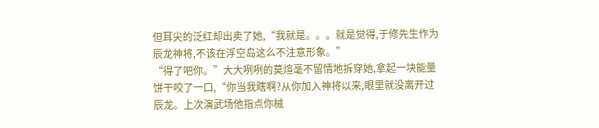但耳尖的泛红却出卖了她,“我就是。。。就是觉得,于修先生作为辰龙神将,不该在浮空岛这么不注意形象。”
“得了吧你。”大大咧咧的莫煊毫不留情地拆穿她,拿起一块能量饼干咬了一口,“你当我瞎啊?从你加入神将以来,眼里就没离开过辰龙。上次演武场他指点你械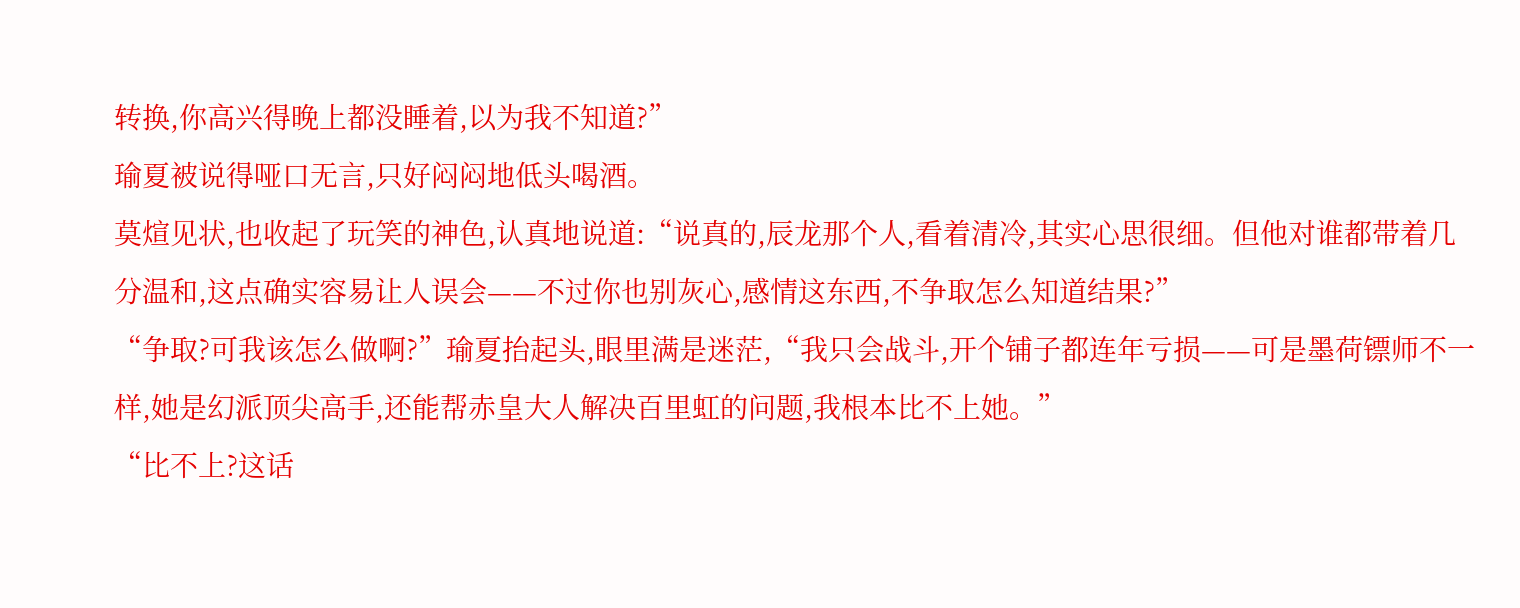转换,你高兴得晚上都没睡着,以为我不知道?”
瑜夏被说得哑口无言,只好闷闷地低头喝酒。
莫煊见状,也收起了玩笑的神色,认真地说道:“说真的,辰龙那个人,看着清冷,其实心思很细。但他对谁都带着几分温和,这点确实容易让人误会——不过你也别灰心,感情这东西,不争取怎么知道结果?”
“争取?可我该怎么做啊?”瑜夏抬起头,眼里满是迷茫,“我只会战斗,开个铺子都连年亏损——可是墨荷镖师不一样,她是幻派顶尖高手,还能帮赤皇大人解决百里虹的问题,我根本比不上她。”
“比不上?这话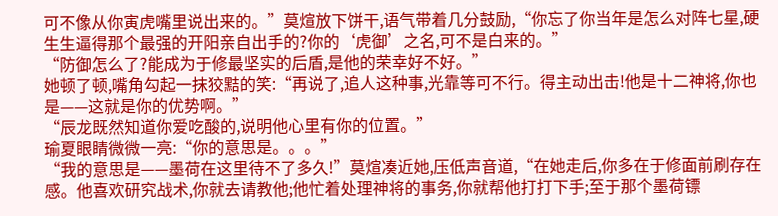可不像从你寅虎嘴里说出来的。”莫煊放下饼干,语气带着几分鼓励,“你忘了你当年是怎么对阵七星,硬生生逼得那个最强的开阳亲自出手的?你的‘虎御’之名,可不是白来的。”
“防御怎么了?能成为于修最坚实的后盾,是他的荣幸好不好。”
她顿了顿,嘴角勾起一抹狡黠的笑:“再说了,追人这种事,光靠等可不行。得主动出击!他是十二神将,你也是——这就是你的优势啊。”
“辰龙既然知道你爱吃酸的,说明他心里有你的位置。”
瑜夏眼睛微微一亮:“你的意思是。。。”
“我的意思是——墨荷在这里待不了多久!”莫煊凑近她,压低声音道,“在她走后,你多在于修面前刷存在感。他喜欢研究战术,你就去请教他;他忙着处理神将的事务,你就帮他打打下手;至于那个墨荷镖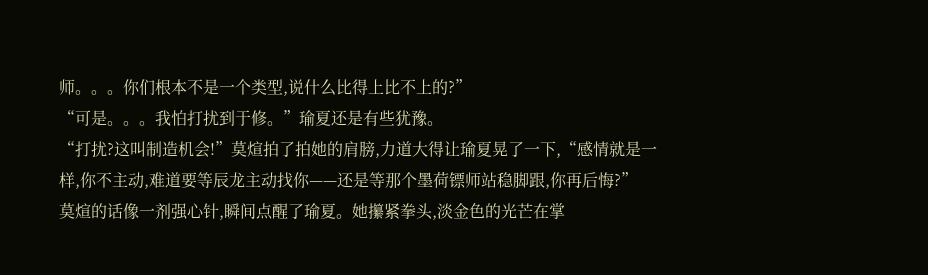师。。。你们根本不是一个类型,说什么比得上比不上的?”
“可是。。。我怕打扰到于修。”瑜夏还是有些犹豫。
“打扰?这叫制造机会!”莫煊拍了拍她的肩膀,力道大得让瑜夏晃了一下,“感情就是一样,你不主动,难道要等辰龙主动找你——还是等那个墨荷镖师站稳脚跟,你再后悔?”
莫煊的话像一剂强心针,瞬间点醒了瑜夏。她攥紧拳头,淡金色的光芒在掌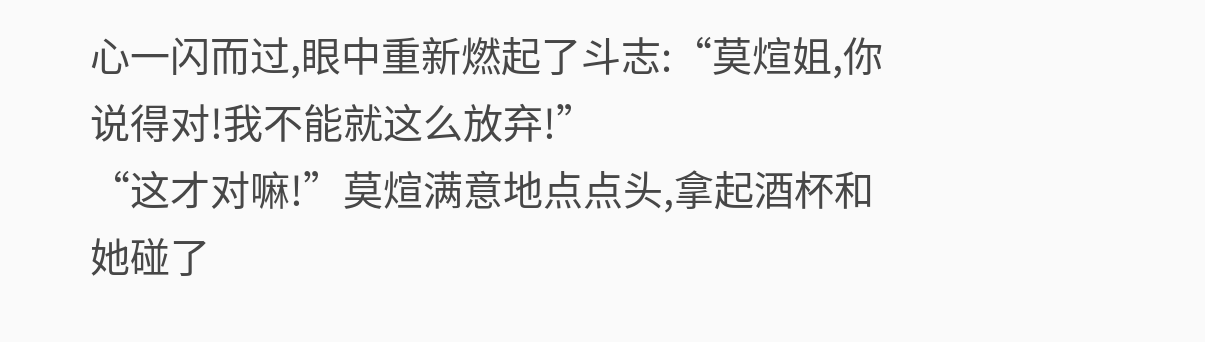心一闪而过,眼中重新燃起了斗志:“莫煊姐,你说得对!我不能就这么放弃!”
“这才对嘛!”莫煊满意地点点头,拿起酒杯和她碰了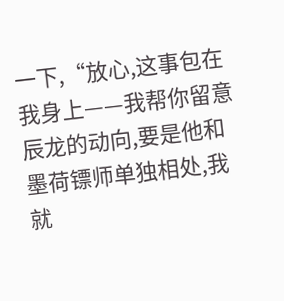一下,“放心,这事包在我身上——我帮你留意辰龙的动向,要是他和墨荷镖师单独相处,我就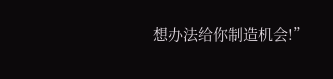想办法给你制造机会!”